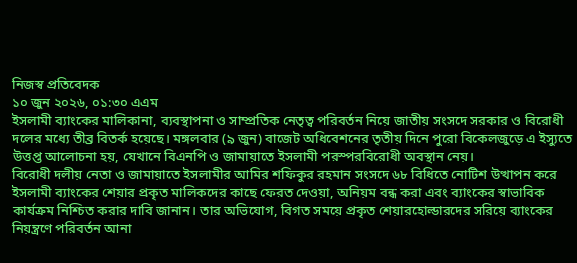নিজস্ব প্রতিবেদক
১০ জুন ২০২৬, ০১:৩০ এএম
ইসলামী ব্যাংকের মালিকানা, ব্যবস্থাপনা ও সাম্প্রতিক নেতৃত্ব পরিবর্তন নিয়ে জাতীয় সংসদে সরকার ও বিরোধী দলের মধ্যে তীব্র বিতর্ক হয়েছে। মঙ্গলবার (৯ জুন) বাজেট অধিবেশনের তৃতীয় দিনে পুরো বিকেলজুড়ে এ ইস্যুতে উত্তপ্ত আলোচনা হয়, যেখানে বিএনপি ও জামায়াতে ইসলামী পরস্পরবিরোধী অবস্থান নেয়।
বিরোধী দলীয় নেতা ও জামায়াতে ইসলামীর আমির শফিকুর রহমান সংসদে ৬৮ বিধিতে নোটিশ উত্থাপন করে ইসলামী ব্যাংকের শেয়ার প্রকৃত মালিকদের কাছে ফেরত দেওয়া, অনিয়ম বন্ধ করা এবং ব্যাংকের স্বাভাবিক কার্যক্রম নিশ্চিত করার দাবি জানান। তার অভিযোগ, বিগত সময়ে প্রকৃত শেয়ারহোল্ডারদের সরিয়ে ব্যাংকের নিয়ন্ত্রণে পরিবর্তন আনা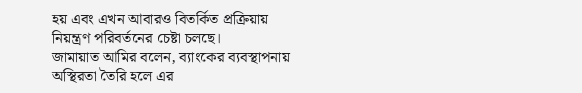হয় এবং এখন আবারও বিতর্কিত প্রক্রিয়ায় নিয়ন্ত্রণ পরিবর্তনের চেষ্টা চলছে।
জামায়াত আমির বলেন, ব্যাংকের ব্যবস্থাপনায় অস্থিরতা তৈরি হলে এর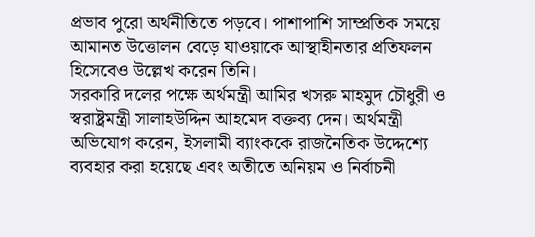প্রভাব পুরো অর্থনীতিতে পড়বে। পাশাপাশি সাম্প্রতিক সময়ে আমানত উত্তোলন বেড়ে যাওয়াকে আস্থাহীনতার প্রতিফলন হিসেবেও উল্লেখ করেন তিনি।
সরকারি দলের পক্ষে অর্থমন্ত্রী আমির খসরু মাহমুদ চৌধুরী ও স্বরাষ্ট্রমন্ত্রী সালাহউদ্দিন আহমেদ বক্তব্য দেন। অর্থমন্ত্রী অভিযোগ করেন, ইসলামী ব্যাংককে রাজনৈতিক উদ্দেশ্যে ব্যবহার করা হয়েছে এবং অতীতে অনিয়ম ও নির্বাচনী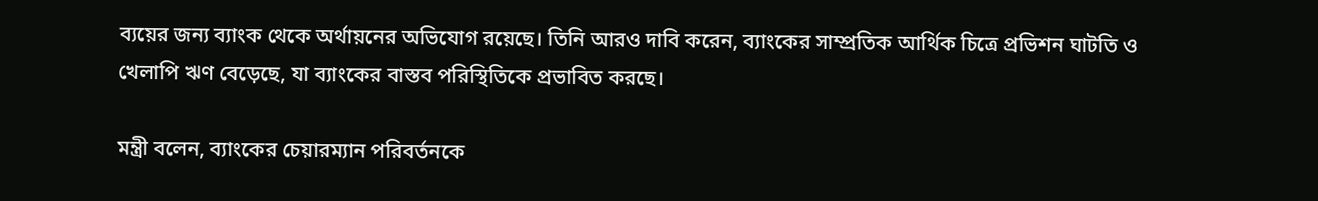ব্যয়ের জন্য ব্যাংক থেকে অর্থায়নের অভিযোগ রয়েছে। তিনি আরও দাবি করেন, ব্যাংকের সাম্প্রতিক আর্থিক চিত্রে প্রভিশন ঘাটতি ও খেলাপি ঋণ বেড়েছে, যা ব্যাংকের বাস্তব পরিস্থিতিকে প্রভাবিত করছে।

মন্ত্রী বলেন, ব্যাংকের চেয়ারম্যান পরিবর্তনকে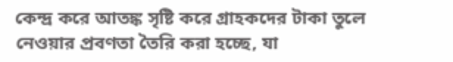কেন্দ্র করে আতঙ্ক সৃষ্টি করে গ্রাহকদের টাকা তুলে নেওয়ার প্রবণতা তৈরি করা হচ্ছে, যা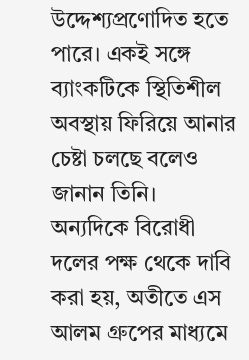উদ্দেশ্যপ্রণোদিত হতে পারে। একই সঙ্গে ব্যাংকটিকে স্থিতিশীল অবস্থায় ফিরিয়ে আনার চেষ্টা চলছে বলেও জানান তিনি।
অন্যদিকে বিরোধী দলের পক্ষ থেকে দাবি করা হয়, অতীতে এস আলম গ্রুপের মাধ্যমে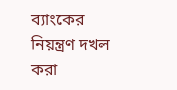ব্যাংকের নিয়ন্ত্রণ দখল করা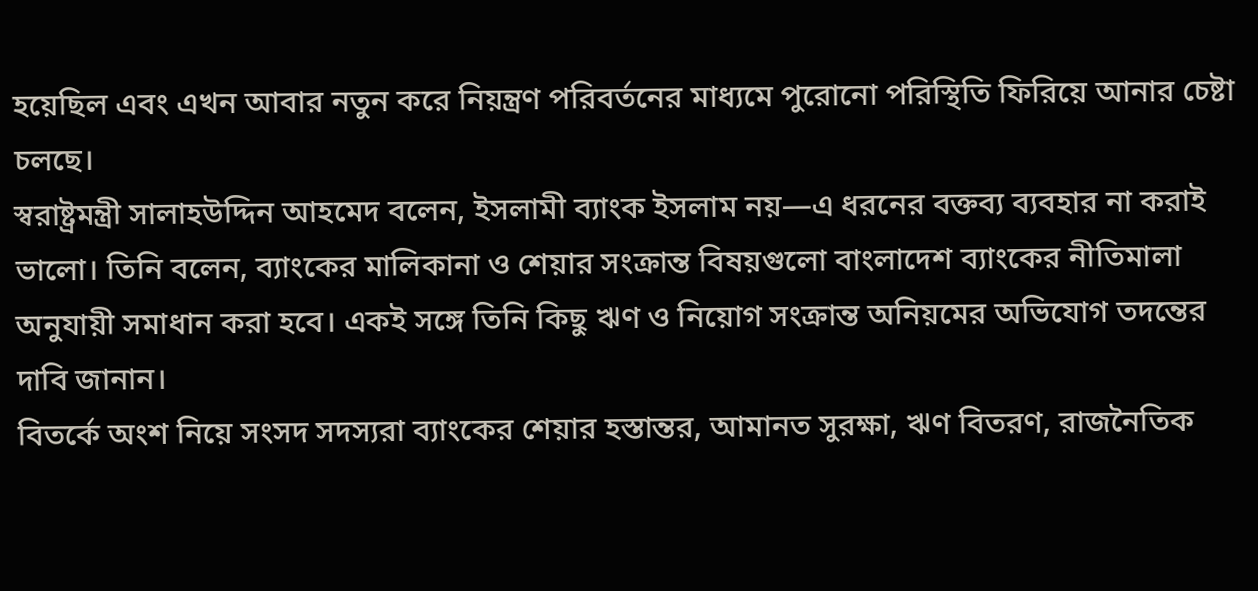হয়েছিল এবং এখন আবার নতুন করে নিয়ন্ত্রণ পরিবর্তনের মাধ্যমে পুরোনো পরিস্থিতি ফিরিয়ে আনার চেষ্টা চলছে।
স্বরাষ্ট্রমন্ত্রী সালাহউদ্দিন আহমেদ বলেন, ইসলামী ব্যাংক ইসলাম নয়—এ ধরনের বক্তব্য ব্যবহার না করাই ভালো। তিনি বলেন, ব্যাংকের মালিকানা ও শেয়ার সংক্রান্ত বিষয়গুলো বাংলাদেশ ব্যাংকের নীতিমালা অনুযায়ী সমাধান করা হবে। একই সঙ্গে তিনি কিছু ঋণ ও নিয়োগ সংক্রান্ত অনিয়মের অভিযোগ তদন্তের দাবি জানান।
বিতর্কে অংশ নিয়ে সংসদ সদস্যরা ব্যাংকের শেয়ার হস্তান্তর, আমানত সুরক্ষা, ঋণ বিতরণ, রাজনৈতিক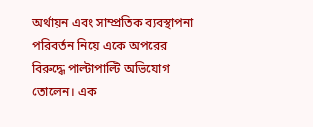অর্থায়ন এবং সাম্প্রতিক ব্যবস্থাপনা পরিবর্তন নিয়ে একে অপরের বিরুদ্ধে পাল্টাপাল্টি অভিযোগ তোলেন। এক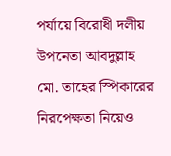পর্যায়ে বিরোধী দলীয় উপনেতা আবদুল্লাহ মো. তাহের স্পিকারের নিরপেক্ষতা নিয়েও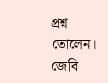প্রশ্ন তোলেন।
জেবি